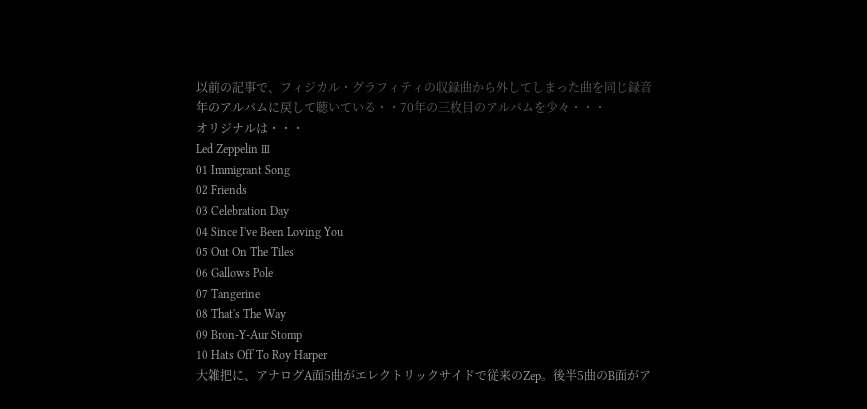以前の記事で、フィジカル・グラフィティの収録曲から外してしまった曲を同じ録音年のアルバムに戻して聴いている・・70年の三枚目のアルバムを少々・・・
オリジナルは・・・
Led Zeppelin Ⅲ
01 Immigrant Song
02 Friends
03 Celebration Day
04 Since I've Been Loving You
05 Out On The Tiles
06 Gallows Pole
07 Tangerine
08 That's The Way
09 Bron-Y-Aur Stomp
10 Hats Off To Roy Harper
大雑把に、アナログA面5曲がエレクトリックサイドで従来のZep。後半5曲のB面がア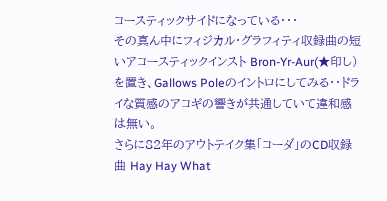コースティックサイドになっている・・・
その真ん中にフィジカル・グラフィティ収録曲の短いアコースティックインスト Bron-Yr-Aur(★印し)を置き、Gallows Poleのイントロにしてみる・・ドライな質感のアコギの響きが共通していて違和感は無い。
さらに82年のアウトテイク集「コーダ」のCD収録曲 Hay Hay What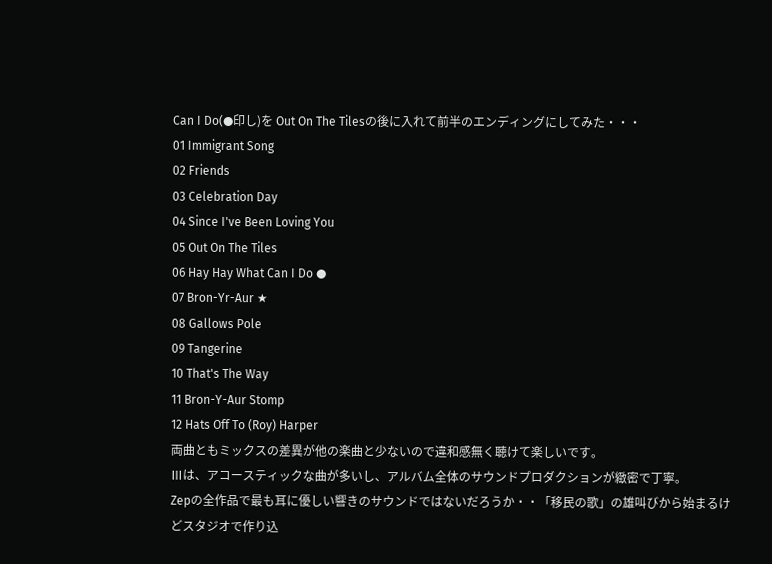Can I Do(●印し)を Out On The Tilesの後に入れて前半のエンディングにしてみた・・・
01 Immigrant Song
02 Friends
03 Celebration Day
04 Since I've Been Loving You
05 Out On The Tiles
06 Hay Hay What Can I Do ●
07 Bron-Yr-Aur ★
08 Gallows Pole
09 Tangerine
10 That's The Way
11 Bron-Y-Aur Stomp
12 Hats Off To (Roy) Harper
両曲ともミックスの差異が他の楽曲と少ないので違和感無く聴けて楽しいです。
Ⅲは、アコースティックな曲が多いし、アルバム全体のサウンドプロダクションが緻密で丁寧。
Zepの全作品で最も耳に優しい響きのサウンドではないだろうか・・「移民の歌」の雄叫びから始まるけどスタジオで作り込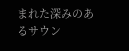まれた深みのあるサウン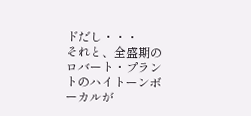ドだし・・・
それと、全盛期のロバート・プラントのハイトーンボーカルが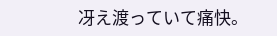冴え渡っていて痛快。